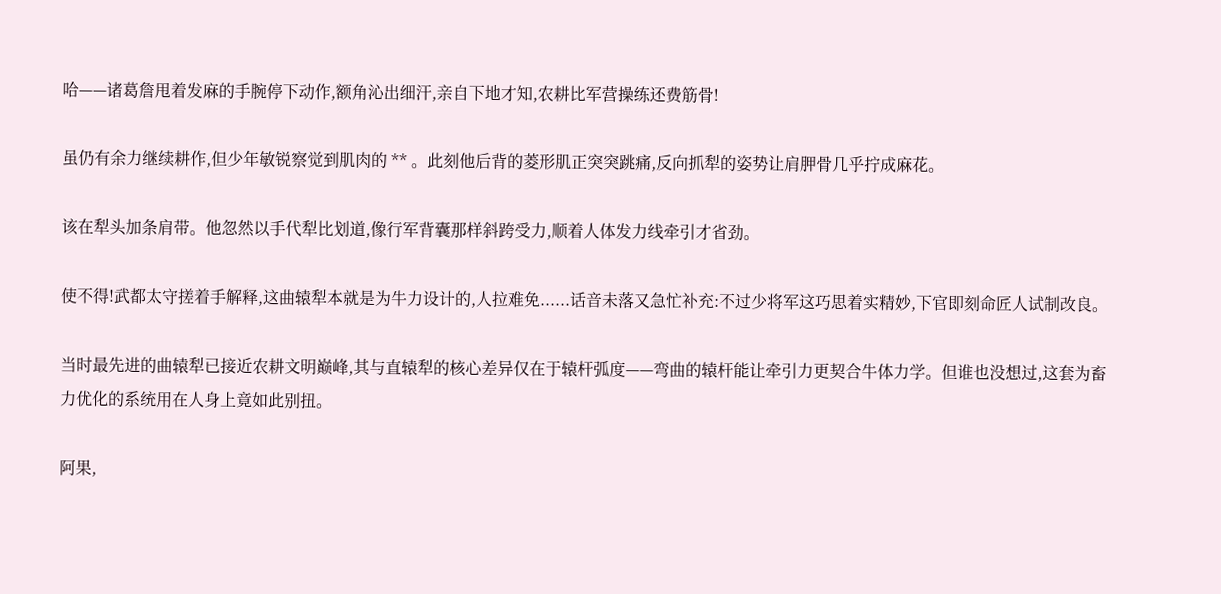哈——诸葛詹甩着发麻的手腕停下动作,额角沁出细汗,亲自下地才知,农耕比军营操练还费筋骨!

虽仍有余力继续耕作,但少年敏锐察觉到肌肉的 ** 。此刻他后背的菱形肌正突突跳痛,反向抓犁的姿势让肩胛骨几乎拧成麻花。

该在犁头加条肩带。他忽然以手代犁比划道,像行军背囊那样斜跨受力,顺着人体发力线牵引才省劲。

使不得!武都太守搓着手解释,这曲辕犁本就是为牛力设计的,人拉难免......话音未落又急忙补充:不过少将军这巧思着实精妙,下官即刻命匠人试制改良。

当时最先进的曲辕犁已接近农耕文明巅峰,其与直辕犁的核心差异仅在于辕杆弧度——弯曲的辕杆能让牵引力更契合牛体力学。但谁也没想过,这套为畜力优化的系统用在人身上竟如此别扭。

阿果,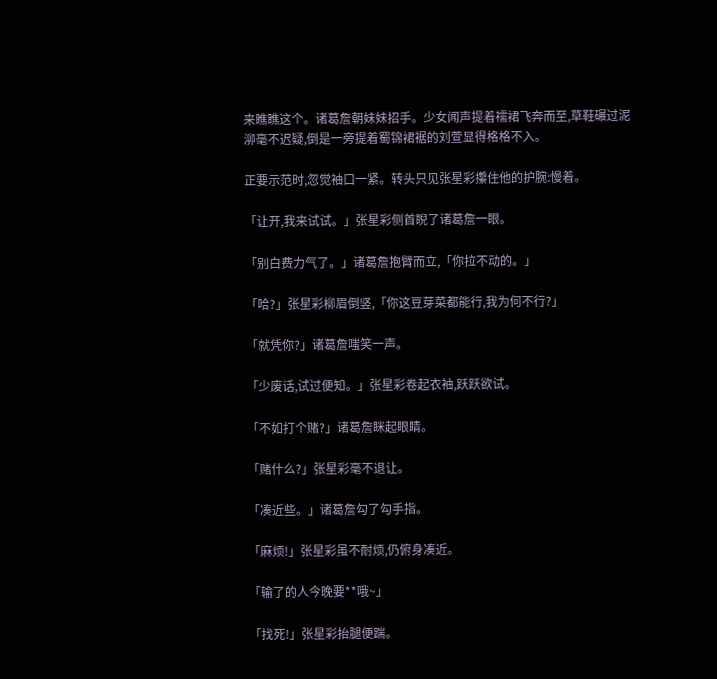来瞧瞧这个。诸葛詹朝妹妹招手。少女闻声提着襦裙飞奔而至,草鞋碾过泥泖毫不迟疑,倒是一旁提着蜀锦裙裾的刘萱显得格格不入。

正要示范时,忽觉袖口一紧。转头只见张星彩攥住他的护腕:慢着。

「让开,我来试试。」张星彩侧首睨了诸葛詹一眼。

「别白费力气了。」诸葛詹抱臂而立,「你拉不动的。」

「哈?」张星彩柳眉倒竖,「你这豆芽菜都能行,我为何不行?」

「就凭你?」诸葛詹嗤笑一声。

「少废话,试过便知。」张星彩卷起衣袖,跃跃欲试。

「不如打个赌?」诸葛詹眯起眼睛。

「赌什么?」张星彩毫不退让。

「凑近些。」诸葛詹勾了勾手指。

「麻烦!」张星彩虽不耐烦,仍俯身凑近。

「输了的人今晚要**哦~」

「找死!」张星彩抬腿便踹。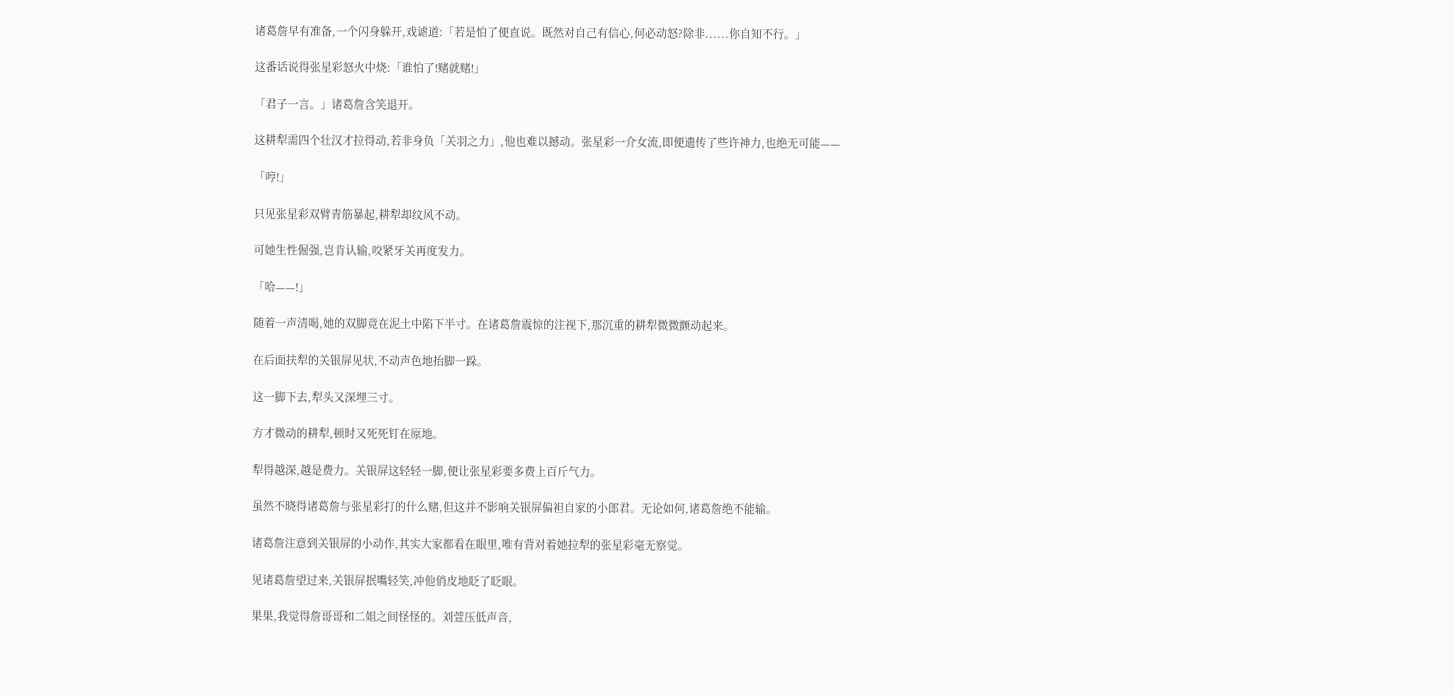诸葛詹早有准备,一个闪身躲开,戏谑道:「若是怕了便直说。既然对自己有信心,何必动怒?除非......你自知不行。」

这番话说得张星彩怒火中烧:「谁怕了!赌就赌!」

「君子一言。」诸葛詹含笑退开。

这耕犁需四个壮汉才拉得动,若非身负「关羽之力」,他也难以撼动。张星彩一介女流,即便遗传了些许神力,也绝无可能——

「哼!」

只见张星彩双臂青筋暴起,耕犁却纹风不动。

可她生性倔强,岂肯认输,咬紧牙关再度发力。

「哈——!」

随着一声清喝,她的双脚竟在泥土中陷下半寸。在诸葛詹震惊的注视下,那沉重的耕犁微微颤动起来。

在后面扶犁的关银屏见状,不动声色地抬脚一跺。

这一脚下去,犁头又深埋三寸。

方才微动的耕犁,顿时又死死钉在原地。

犁得越深,越是费力。关银屏这轻轻一脚,便让张星彩要多费上百斤气力。

虽然不晓得诸葛詹与张星彩打的什么赌,但这并不影响关银屏偏袒自家的小郎君。无论如何,诸葛詹绝不能输。

诸葛詹注意到关银屏的小动作,其实大家都看在眼里,唯有背对着她拉犁的张星彩毫无察觉。

见诸葛詹望过来,关银屏抿嘴轻笑,冲他俏皮地眨了眨眼。

果果,我觉得詹哥哥和二姐之间怪怪的。刘萱压低声音,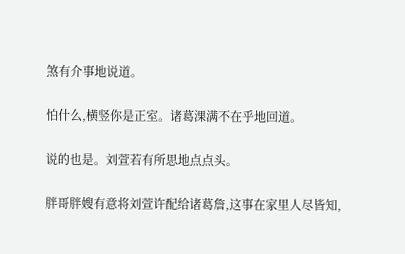煞有介事地说道。

怕什么,横竖你是正室。诸葛淉满不在乎地回道。

说的也是。刘萱若有所思地点点头。

胖哥胖嫂有意将刘萱许配给诸葛詹,这事在家里人尽皆知,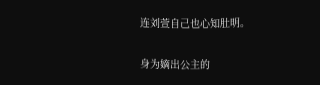连刘萱自己也心知肚明。

身为嫡出公主的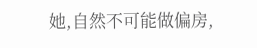她,自然不可能做偏房,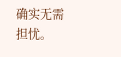确实无需担忧。